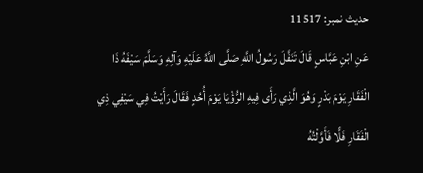حدیث نمبر: 11517
عَنِ ابْنِ عَبَّاسٍ قَالَ تَنَفَّلَ رَسُولُ اللَّهِ صَلَّى اللَّهُ عَلَيْهِ وَآلِهِ وَسَلَّمَ سَيْفَهُ ذَا الْفَقَارِ يَوْمَ بَدْرٍ وَهُوَ الَّذِي رَأَى فِيهِ الرُّؤْيَا يَوْمَ أُحُدٍ فَقَالَ رَأَيْتُ فِي سَيْفِي ذِي الْفَقَارِ فَلًّا فَأَوَّلْتُهُ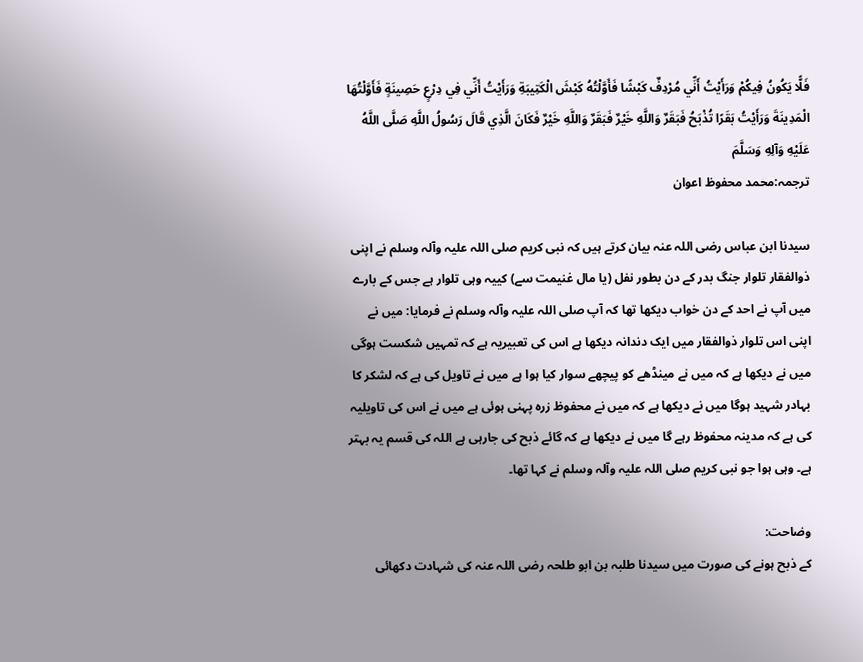فَلًّا يَكُونُ فِيكُمْ وَرَأَيْتُ أَنِّي مُرْدِفٌ كَبْشًا فَأَوَّلْتُهُ كَبْشَ الْكَتِيبَةِ وَرَأَيْتُ أَنِّي فِي دِرْعٍ حَصِينَةٍ فَأَوَّلْتُهَا الْمَدِينَةَ وَرَأَيْتُ بَقَرًا تُذْبَحُ فَبَقَرٌ وَاللَّهِ خَيْرٌ فَبَقَرٌ وَاللَّهِ خَيْرٌ فَكَانَ الَّذِي قَالَ رَسُولُ اللَّهِ صَلَّى اللَّهُ عَلَيْهِ وَآلِهِ وَسَلَّمَ
ترجمہ:محمد محفوظ اعوان

سیدنا ابن عباس رضی اللہ عنہ بیان کرتے ہیں کہ نبی کریم صلی اللہ علیہ وآلہ وسلم نے اپنی ذوالفقار تلوار جنگ بدر کے دن بطور نفل (یا مال غنیمت سے) کییہ وہی تلوار ہے جس کے بارے میں آپ نے احد کے دن خواب دیکھا تھا کہ آپ صلی اللہ علیہ وآلہ وسلم نے فرمایا: میں نے اپنی اس تلوار ذوالفقار میں ایک دندانہ دیکھا ہے اس کی تعبیریہ ہے کہ تمہیں شکست ہوگی میں نے دیکھا ہے کہ میں نے مینڈھے کو پیچھے سوار کیا ہوا ہے میں نے تاویل کی ہے کہ لشکر کا بہادر شہید ہوگا میں نے دیکھا ہے کہ میں نے محفوظ زرہ پہنی ہوئی ہے میں نے اس کی تاویلیہ کی ہے کہ مدینہ محفوظ رہے گا میں نے دیکھا ہے کہ گائے ذبح کی جارہی ہے اللہ کی قسم یہ بہتر ہے۔ وہی ہوا جو نبی کریم صلی اللہ علیہ وآلہ وسلم نے کہا تھا۔

وضاحت:
کے ذبح ہونے کی صورت میں سیدنا طلبہ بن ابو طلحہ رضی اللہ عنہ کی شہادت دکھائی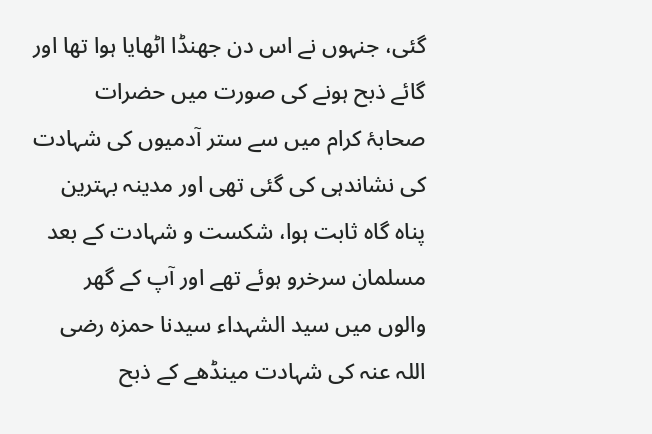گئی، جنہوں نے اس دن جھنڈا اٹھایا ہوا تھا اور گائے ذبح ہونے کی صورت میں حضرات صحابۂ کرام میں سے ستر آدمیوں کی شہادت کی نشاندہی کی گئی تھی اور مدینہ بہترین پناہ گاہ ثابت ہوا، شکست و شہادت کے بعد مسلمان سرخرو ہوئے تھے اور آپ کے گھر والوں میں سید الشہداء سیدنا حمزہ رضی اللہ عنہ کی شہادت مینڈھے کے ذبح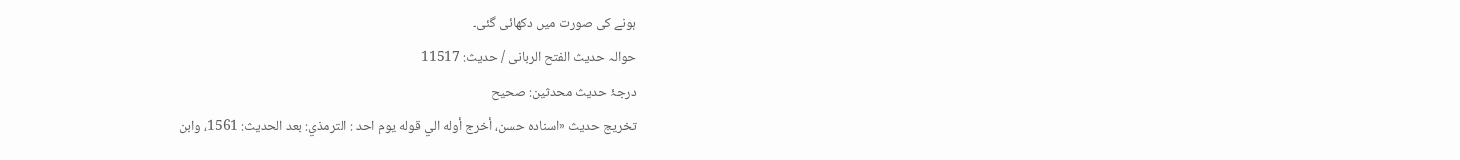ہونے کی صورت میں دکھائی گئی۔
حوالہ حدیث الفتح الربانی / حدیث: 11517
درجۂ حدیث محدثین: صحیح
تخریج حدیث «اسناده حسن، أخرج أوله الي قوله يوم احد : الترمذي: بعد الحديث: 1561، وابن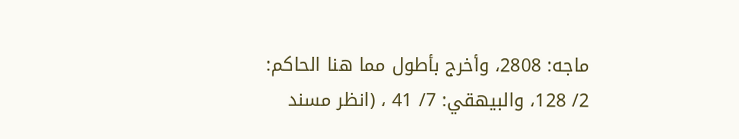ماجه: 2808، وأخرج بأطول مما ھنا الحاكم: 2/ 128، والبيھقي: 7/ 41 ، (انظر مسند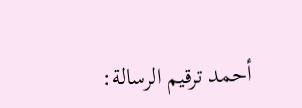أحمد ترقيم الرسالة: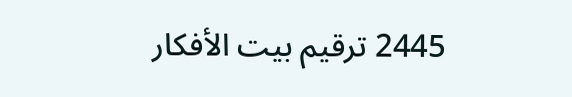2445 ترقیم بيت الأفكار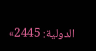الدولية: 2445»